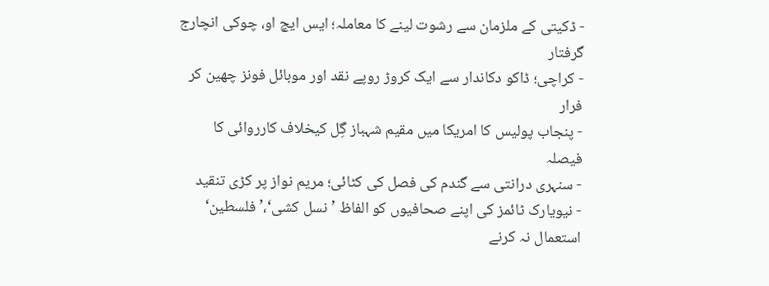- ڈکیتی کے ملزمان سے رشوت لینے کا معاملہ؛ ایس ایچ او، چوکی انچارج گرفتار
- کراچی؛ ڈاکو دکاندار سے ایک کروڑ روپے نقد اور موبائل فونز چھین کر فرار
- پنجاب پولیس کا امریکا میں مقیم شہباز گِل کیخلاف کارروائی کا فیصلہ
- سنہری درانتی سے گندم کی فصل کی کٹائی؛ مریم نواز پر کڑی تنقید
- نیویارک ٹائمز کی اپنے صحافیوں کو الفاظ ’نسل کشی‘،’فلسطین‘ استعمال نہ کرنے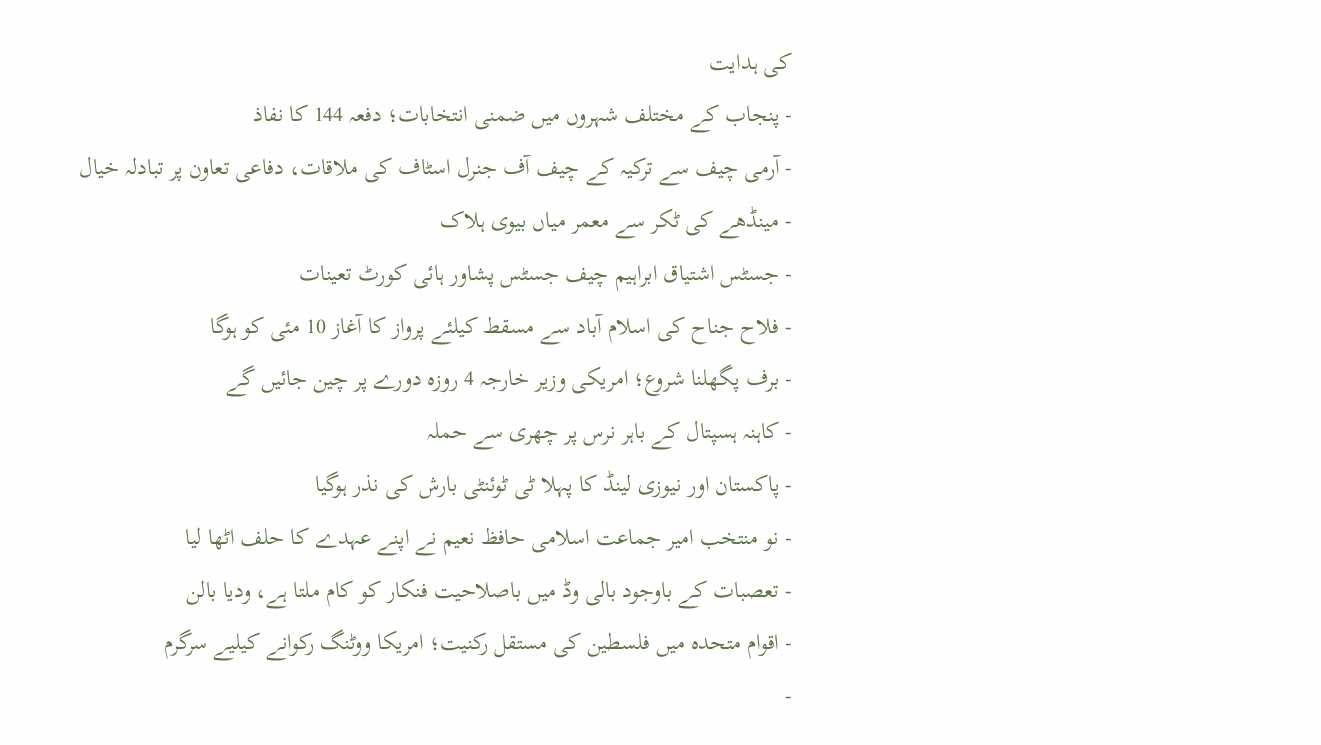کی ہدایت
- پنجاب کے مختلف شہروں میں ضمنی انتخابات؛ دفعہ 144 کا نفاذ
- آرمی چیف سے ترکیہ کے چیف آف جنرل اسٹاف کی ملاقات، دفاعی تعاون پر تبادلہ خیال
- مینڈھے کی ٹکر سے معمر میاں بیوی ہلاک
- جسٹس اشتیاق ابراہیم چیف جسٹس پشاور ہائی کورٹ تعینات
- فلاح جناح کی اسلام آباد سے مسقط کیلئے پرواز کا آغاز 10 مئی کو ہوگا
- برف پگھلنا شروع؛ امریکی وزیر خارجہ 4 روزہ دورے پر چین جائیں گے
- کاہنہ ہسپتال کے باہر نرس پر چھری سے حملہ
- پاکستان اور نیوزی لینڈ کا پہلا ٹی ٹوئنٹی بارش کی نذر ہوگیا
- نو منتخب امیر جماعت اسلامی حافظ نعیم نے اپنے عہدے کا حلف اٹھا لیا
- تعصبات کے باوجود بالی وڈ میں باصلاحیت فنکار کو کام ملتا ہے، ودیا بالن
- اقوام متحدہ میں فلسطین کی مستقل رکنیت؛ امریکا ووٹنگ رکوانے کیلیے سرگرم
-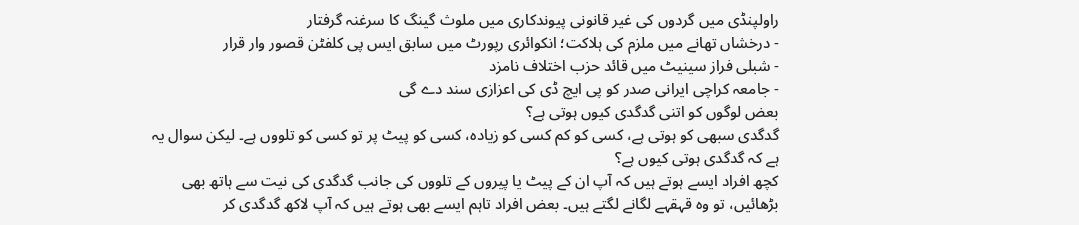راولپنڈی میں گردوں کی غیر قانونی پیوندکاری میں ملوث گینگ کا سرغنہ گرفتار
- درخشاں تھانے میں ملزم کی ہلاکت؛ انکوائری رپورٹ میں سابق ایس پی کلفٹن قصور وار قرار
- شبلی فراز سینیٹ میں قائد حزب اختلاف نامزد
- جامعہ کراچی ایرانی صدر کو پی ایچ ڈی کی اعزازی سند دے گی
بعض لوگوں کو اتنی گدگدی کیوں ہوتی ہے؟
گدگدی سبھی کو ہوتی ہے، کسی کو کم کسی کو زیادہ، کسی کو پیٹ پر تو کسی کو تلووں ہے۔ لیکن سوال یہ ہے کہ گدگدی ہوتی کیوں ہے؟
کچھ افراد ایسے ہوتے ہیں کہ آپ ان کے پیٹ یا پیروں کے تلووں کی جانب گدگدی کی نیت سے ہاتھ بھی بڑھائیں، تو وہ قہقہے لگانے لگتے ہیں۔ بعض افراد تاہم ایسے بھی ہوتے ہیں کہ آپ لاکھ گدگدی کر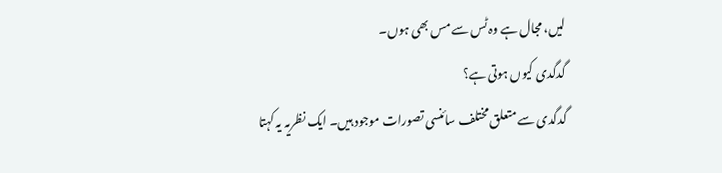لیں، مجال ہے وہ ٹس سے مس بھی ہوں۔
گدگدی کیوں ہوتی ہے؟
گدگدی سے متعلق مختلف سائنسی تصورات موجود ہیں۔ ایک نظریہ یہ کہتا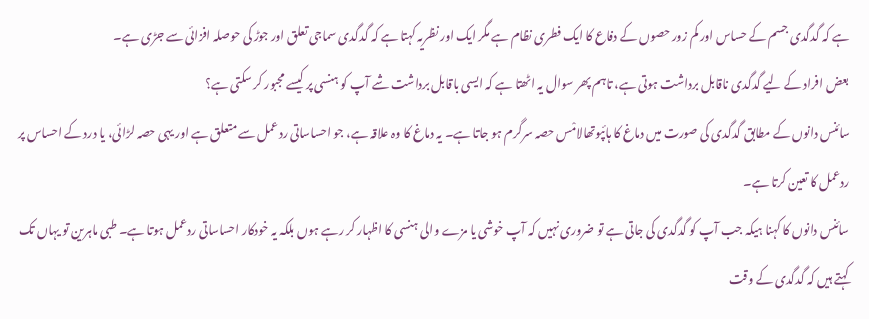ہے کہ گدگدی جسم کے حساس اور کم زور حصوں کے دفاع کا ایک فطری نظام ہے مگر ایک اور نظریہ کہتا ہے کہ گدگدی سماجی تعلق اور جوڑ کی حوصلہ افزائی سے جڑی ہے۔
بعض افراد کے لیے گدگدی ناقابل برداشت ہوتی ہے، تاہم پھر سوال یہ اٹھتا ہے کہ ایسی باقابل برداشت شے آپ کو ہنسی پر کیسے مجبور کر سکتی ہے؟
سائنس دانوں کے مطابق گدگدی کی صورت میں دماغ کا ہائپوتھالامْس حصہ سرگرم ہو جاتا ہے۔ یہ دماغ کا وہ علاقہ ہے، جو احساساتی ردعمل سے متعلق ہے اور یہی حصہ لڑائی، یا درد کے احساس پر ردعمل کا تعین کرتا ہے۔
سائنس دانوں کا کہنا ہیکہ جب آپ کو گدگدی کی جاتی ہے تو ضروری نہیں کہ آپ خوشی یا مزے والی ہنسی کا اظہار کر رہے ہوں بلکہ یہ خودکار احساساتی ردعمل ہوتا ہے۔ طبی ماہرین تو یہاں تک کہتے ہیں کہ گدگدی کے وقت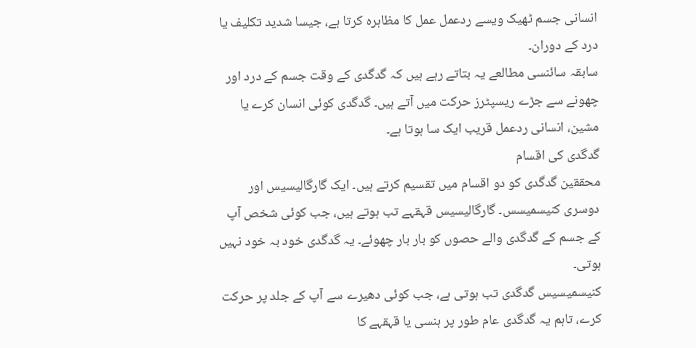انسانی جسم ٹھیک ویسے ردعمل عمل کا مظاہرہ کرتا ہے، جیسا شدید تکلیف یا درد کے دوران۔
سابقہ سائنسی مطالعے یہ بتاتے رہے ہیں کہ گدگدی کے وقت جسم کے درد اور چھونے سے جڑے ریسپٹرز حرکت میں آتے ہیں۔ گدگدی کوئی انسان کرے یا مشین، انسانی ردعمل قریب ایک سا ہوتا ہے۔
گدگدی کی اقسام
محققین گدگدی کو دو اقسام میں تقسیم کرتے ہیں۔ ایک گارگالیسیس اور دوسری کنیسمیسس۔ گارگالیسیس قہقہے تب ہوتے ہیں، جب کوئی شخص آپ کے جسم کے گدگدی والے حصوں کو بار بار چھوئے۔ یہ گدگدی خود بہ خود نہیں ہوتی۔
کنیسمیسیس گدگدی تب ہوتی ہے، جب کوئی دھیرے سے آپ کے جلد پر حرکت کرے، تاہم یہ گدگدی عام طور پر ہنسی یا قہقہے کا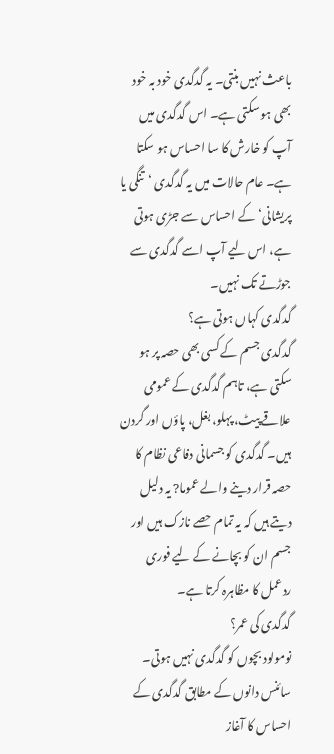باعث نہیں بنتی۔ یہ گدگدی خود بہ خود بھی ہو سکتی ہے۔ اس گدگدی میں آپ کو خارش کا سا احساس ہو سکتا ہے۔ عام حالات میں یہ گدگدی ‘تنگی یا پریشانی‘ کے احساس سے جڑی ہوتی ہے، اس لیے آپ اسے گدگدی سے جوڑتے تک نہیں۔
گدگدی کہاں ہوتی ہے؟
گدگدی جسم کے کسی بھی حصہ پر ہو سکتی ہے، تاہم گدگدی کے عمومی علاقے پیٹ، پہلو، بغل، پاؤں اور گردن ہیں۔ گدگدی کو جسمانی دفاعی نظام کا حصہ قرار دینے والے عموما? یہ دلیل دیتے ہیں کہ یہ تمام حصے نازک ہیں اور جسم ان کو بچانے کے لیے فوری ردعمل کا مظاہرہ کرتا ہے۔
گدگدی کی عمر؟
نومولود بچوں کو گدگدی نہیں ہوتی۔ سائنس دانوں کے مطابق گدگدی کے احساس کا آغاز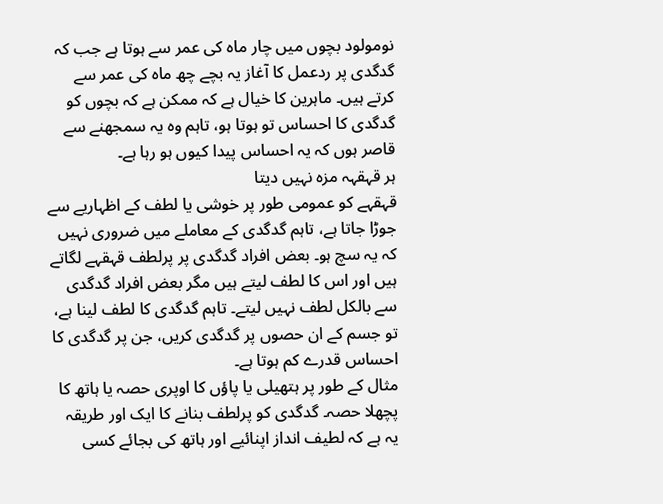نومولود بچوں میں چار ماہ کی عمر سے ہوتا ہے جب کہ گدگدی پر ردعمل کا آغاز یہ بچے چھ ماہ کی عمر سے کرتے ہیں۔ ماہرین کا خیال ہے کہ ممکن ہے کہ بچوں کو گدگدی کا احساس تو ہوتا ہو، تاہم وہ یہ سمجھنے سے قاصر ہوں کہ یہ احساس پیدا کیوں ہو رہا ہے۔
ہر قہقہہ مزہ نہیں دیتا
قہقہے کو عمومی طور پر خوشی یا لطف کے اظہاریے سے جوڑا جاتا ہے، تاہم گدگدی کے معاملے میں ضروری نہیں کہ یہ سچ ہو۔ بعض افراد گدگدی پر پرلطف قہقہے لگاتے ہیں اور اس کا لطف لیتے ہیں مگر بعض افراد گدگدی سے بالکل لطف نہیں لیتے۔ تاہم گدگدی کا لطف لینا ہے، تو جسم کے ان حصوں پر گدگدی کریں، جن پر گدگدی کا احساس قدرے کم ہوتا ہے۔
مثال کے طور پر ہتھیلی یا پاؤں کا اوپری حصہ یا ہاتھ کا پچھلا حصہ۔ گدگدی کو پرلطف بنانے کا ایک اور طریقہ یہ ہے کہ لطیف انداز اپنائیے اور ہاتھ کی بجائے کسی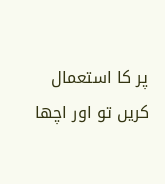پر کا استعمال کریں تو اور اچھا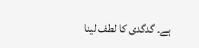ہے۔ گدگدی کا لطف لینا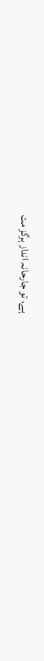ہے، تو جارحانہ انداز ہرگز مت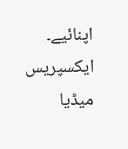اپنائیے۔
ایکسپریس میڈیا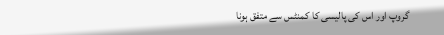گروپ اور اس کی پالیسی کا کمنٹس سے متفق ہونا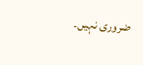ضروری نہیں۔